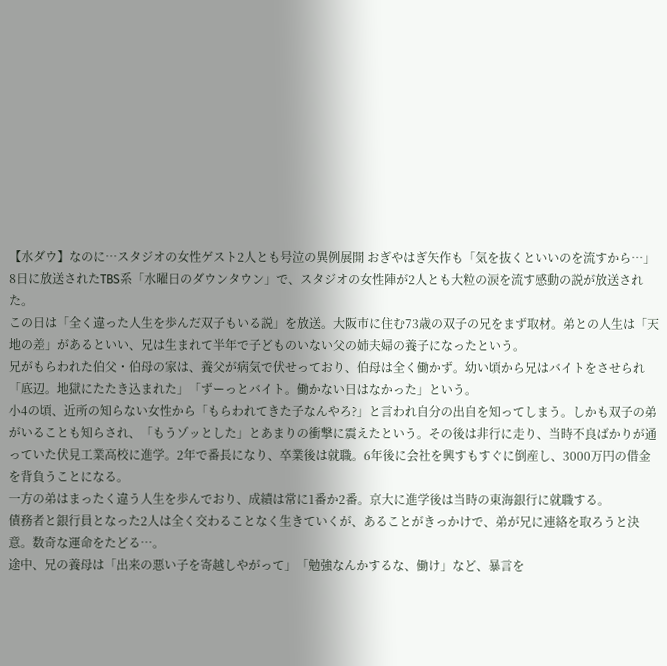【水ダウ】なのに…スタジオの女性ゲスト2人とも号泣の異例展開 おぎやはぎ矢作も「気を抜くといいのを流すから…」
8日に放送されたTBS系「水曜日のダウンタウン」で、スタジオの女性陣が2人とも大粒の涙を流す感動の説が放送された。
この日は「全く違った人生を歩んだ双子もいる説」を放送。大阪市に住む73歳の双子の兄をまず取材。弟との人生は「天地の差」があるといい、兄は生まれて半年で子どものいない父の姉夫婦の養子になったという。
兄がもらわれた伯父・伯母の家は、養父が病気で伏せっており、伯母は全く働かず。幼い頃から兄はバイトをさせられ「底辺。地獄にたたき込まれた」「ずーっとバイト。働かない日はなかった」という。
小4の頃、近所の知らない女性から「もらわれてきた子なんやろ?」と言われ自分の出自を知ってしまう。しかも双子の弟がいることも知らされ、「もうゾッとした」とあまりの衝撃に震えたという。その後は非行に走り、当時不良ばかりが通っていた伏見工業高校に進学。2年で番長になり、卒業後は就職。6年後に会社を興すもすぐに倒産し、3000万円の借金を背負うことになる。
一方の弟はまったく違う人生を歩んでおり、成績は常に1番か2番。京大に進学後は当時の東海銀行に就職する。
債務者と銀行員となった2人は全く交わることなく生きていくが、あることがきっかけで、弟が兄に連絡を取ろうと決意。数奇な運命をたどる…。
途中、兄の養母は「出来の悪い子を寄越しやがって」「勉強なんかするな、働け」など、暴言を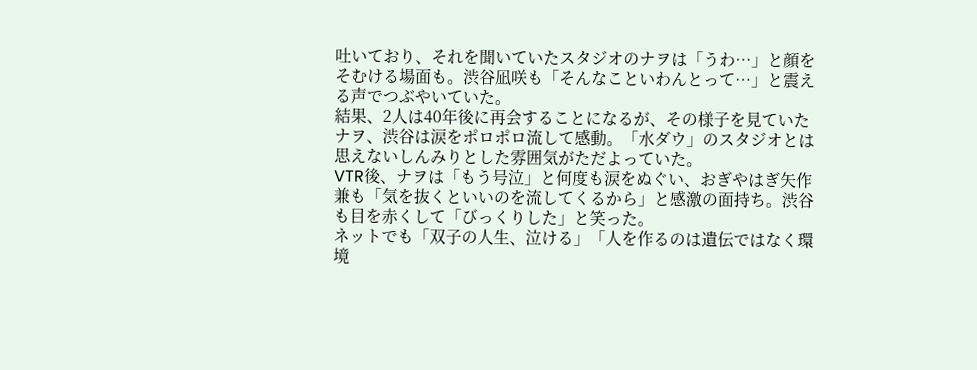吐いており、それを聞いていたスタジオのナヲは「うわ…」と顔をそむける場面も。渋谷凪咲も「そんなこといわんとって…」と震える声でつぶやいていた。
結果、2人は40年後に再会することになるが、その様子を見ていたナヲ、渋谷は涙をポロポロ流して感動。「水ダウ」のスタジオとは思えないしんみりとした雰囲気がただよっていた。
VTR後、ナヲは「もう号泣」と何度も涙をぬぐい、おぎやはぎ矢作兼も「気を抜くといいのを流してくるから」と感激の面持ち。渋谷も目を赤くして「びっくりした」と笑った。
ネットでも「双子の人生、泣ける」「人を作るのは遺伝ではなく環境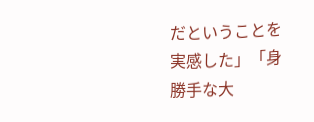だということを実感した」「身勝手な大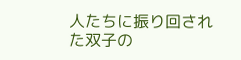人たちに振り回された双子の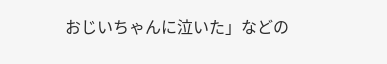おじいちゃんに泣いた」などの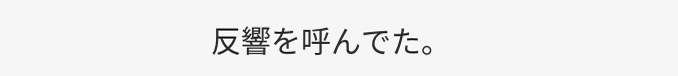反響を呼んでた。